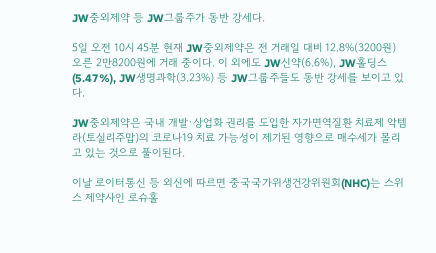JW중외제약 등 JW그룹주가 동반 강세다.

5일 오전 10시 45분 현재 JW중외제약은 전 거래일 대비 12.8%(3200원) 오른 2만8200원에 거래 중이다. 이 외에도 JW신약(6.6%), JW홀딩스(5.47%), JW생명과학(3.23%) 등 JW그룹주들도 동반 강세를 보이고 있다.

JW중외제약은 국내 개발·상업화 권리를 도입한 자가면역질환 치료제 악템라(토실리주맙)의 코로나19 치료 가능성이 제기된 영향으로 매수세가 몰리고 있는 것으로 풀이된다.

이날 로이터통신 등 외신에 따르면 중국국가위생건강위원회(NHC)는 스위스 제약사인 로슈홀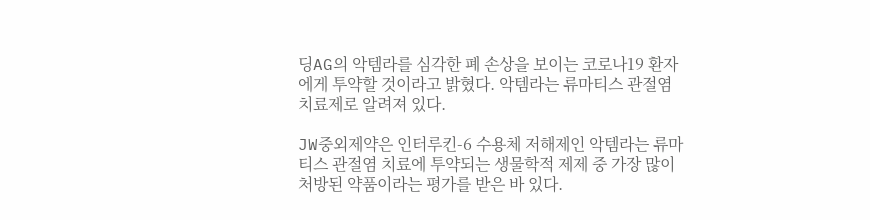딩AG의 악템라를 심각한 폐 손상을 보이는 코로나19 환자에게 투약할 것이라고 밝혔다. 악템라는 류마티스 관절염 치료제로 알려져 있다.

JW중외제약은 인터루킨-6 수용체 저해제인 악템라는 류마티스 관절염 치료에 투약되는 생물학적 제제 중 가장 많이 처방된 약품이라는 평가를 받은 바 있다.